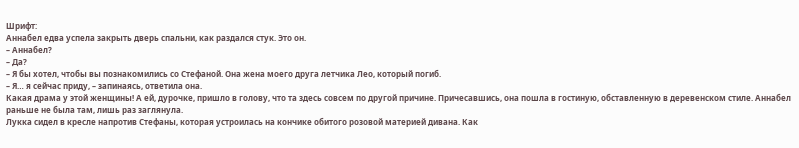Шрифт:
Аннабел едва успела закрыть дверь спальни, как раздался стук. Это он.
– Аннабел?
– Да?
– Я бы хотел, чтобы вы познакомились со Стефаной. Она жена моего друга летчика Лео, который погиб.
– Я… я сейчас приду, – запинаясь, ответила она.
Какая драма у этой женщины! А ей, дурочке, пришло в голову, что та здесь совсем по другой причине. Причесавшись, она пошла в гостиную, обставленную в деревенском стиле. Аннабел раньше не была там, лишь раз заглянула.
Лукка сидел в кресле напротив Стефаны, которая устроилась на кончике обитого розовой материей дивана. Как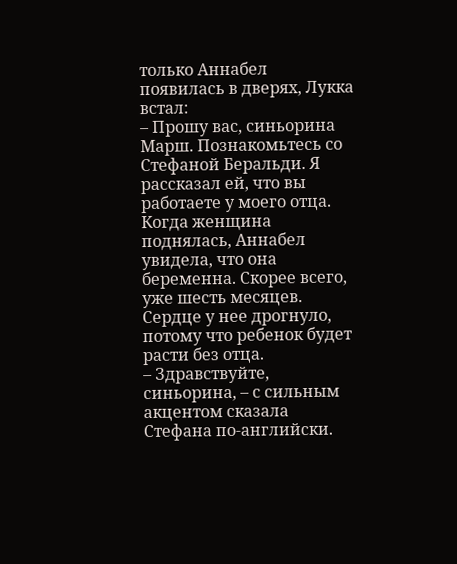только Аннабел появилась в дверях, Лукка встал:
– Прошу вас, синьорина Марш. Познакомьтесь со Стефаной Беральди. Я рассказал ей, что вы работаете у моего отца.
Когда женщина поднялась, Аннабел увидела, что она беременна. Скорее всего, уже шесть месяцев. Сердце у нее дрогнуло, потому что ребенок будет расти без отца.
– Здравствуйте, синьорина, – с сильным акцентом сказала Стефана по-английски.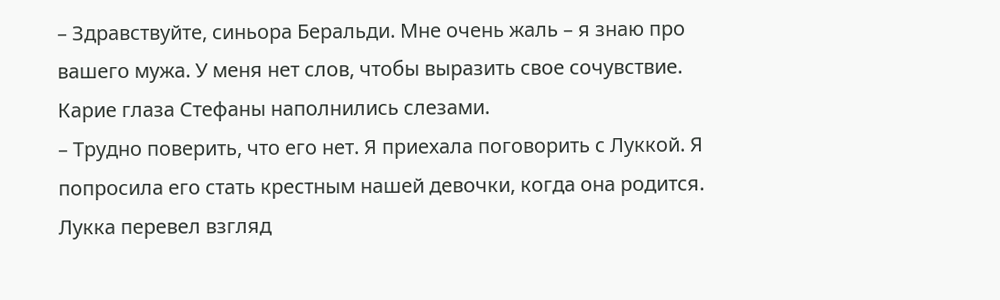– Здравствуйте, синьора Беральди. Мне очень жаль – я знаю про вашего мужа. У меня нет слов, чтобы выразить свое сочувствие.
Карие глаза Стефаны наполнились слезами.
– Трудно поверить, что его нет. Я приехала поговорить с Луккой. Я попросила его стать крестным нашей девочки, когда она родится.
Лукка перевел взгляд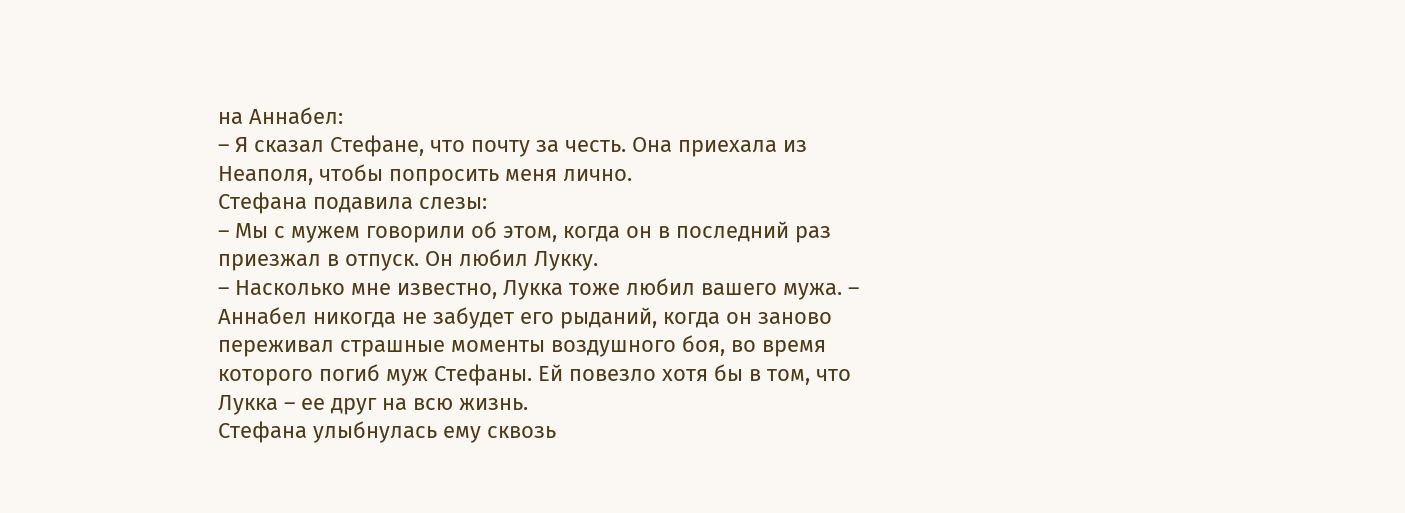на Аннабел:
– Я сказал Стефане, что почту за честь. Она приехала из Неаполя, чтобы попросить меня лично.
Стефана подавила слезы:
– Мы с мужем говорили об этом, когда он в последний раз приезжал в отпуск. Он любил Лукку.
– Насколько мне известно, Лукка тоже любил вашего мужа. – Аннабел никогда не забудет его рыданий, когда он заново переживал страшные моменты воздушного боя, во время которого погиб муж Стефаны. Ей повезло хотя бы в том, что Лукка – ее друг на всю жизнь.
Стефана улыбнулась ему сквозь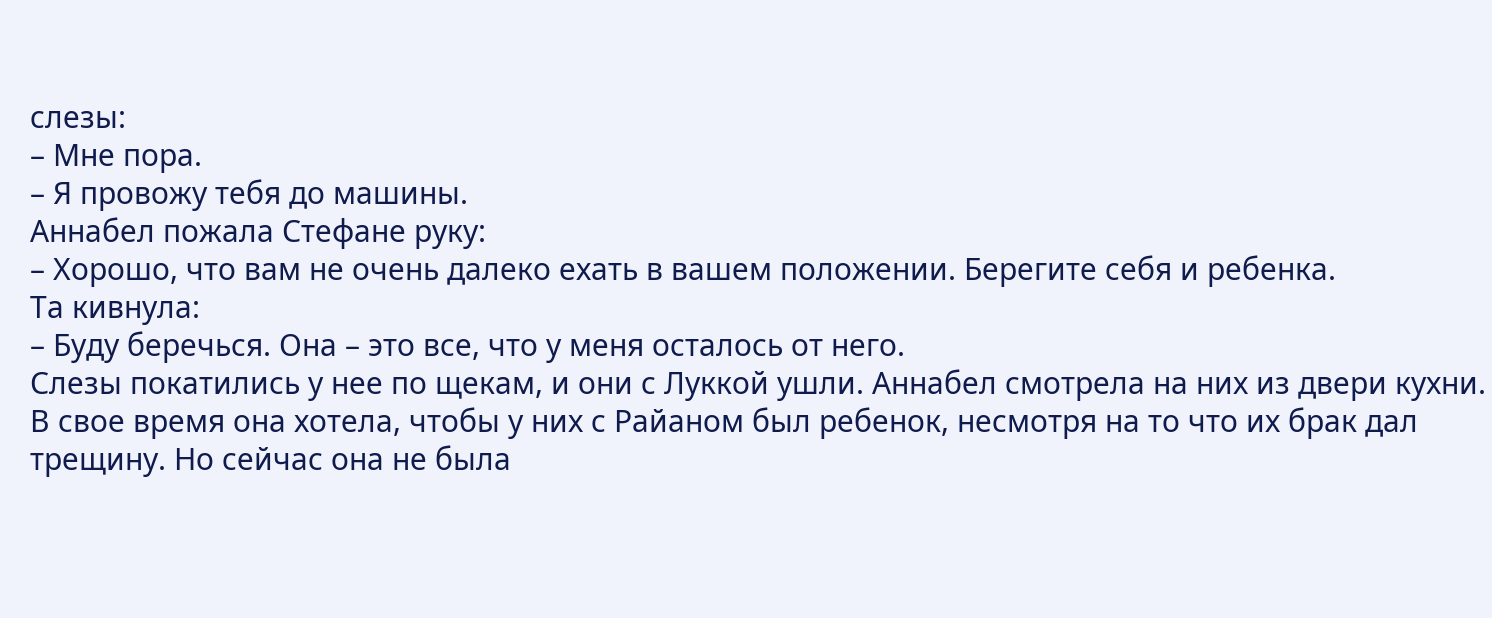слезы:
– Мне пора.
– Я провожу тебя до машины.
Аннабел пожала Стефане руку:
– Хорошо, что вам не очень далеко ехать в вашем положении. Берегите себя и ребенка.
Та кивнула:
– Буду беречься. Она – это все, что у меня осталось от него.
Слезы покатились у нее по щекам, и они с Луккой ушли. Аннабел смотрела на них из двери кухни.
В свое время она хотела, чтобы у них с Райаном был ребенок, несмотря на то что их брак дал трещину. Но сейчас она не была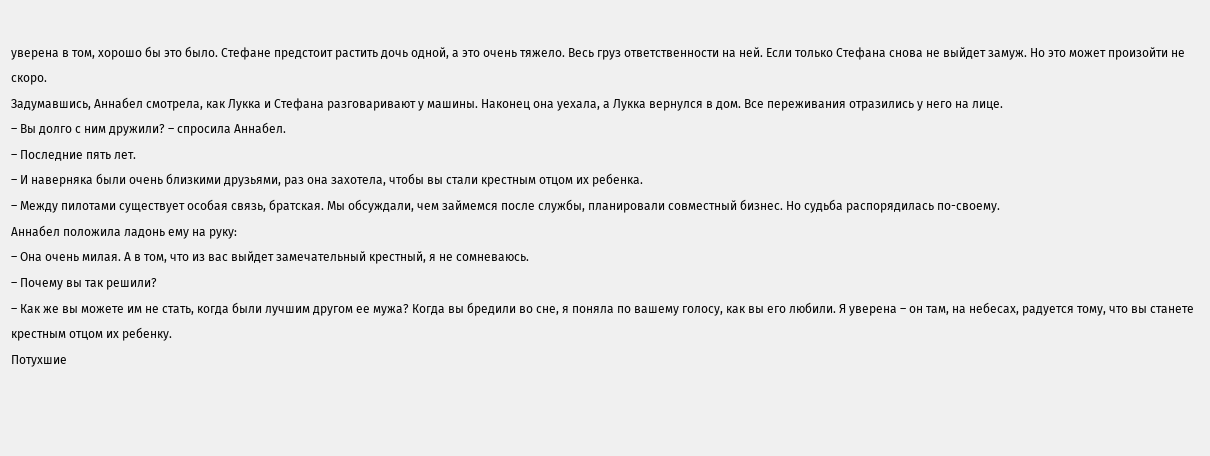уверена в том, хорошо бы это было. Стефане предстоит растить дочь одной, а это очень тяжело. Весь груз ответственности на ней. Если только Стефана снова не выйдет замуж. Но это может произойти не скоро.
Задумавшись, Аннабел смотрела, как Лукка и Стефана разговаривают у машины. Наконец она уехала, а Лукка вернулся в дом. Все переживания отразились у него на лице.
– Вы долго с ним дружили? – спросила Аннабел.
– Последние пять лет.
– И наверняка были очень близкими друзьями, раз она захотела, чтобы вы стали крестным отцом их ребенка.
– Между пилотами существует особая связь, братская. Мы обсуждали, чем займемся после службы, планировали совместный бизнес. Но судьба распорядилась по-своему.
Аннабел положила ладонь ему на руку:
– Она очень милая. А в том, что из вас выйдет замечательный крестный, я не сомневаюсь.
– Почему вы так решили?
– Как же вы можете им не стать, когда были лучшим другом ее мужа? Когда вы бредили во сне, я поняла по вашему голосу, как вы его любили. Я уверена – он там, на небесах, радуется тому, что вы станете крестным отцом их ребенку.
Потухшие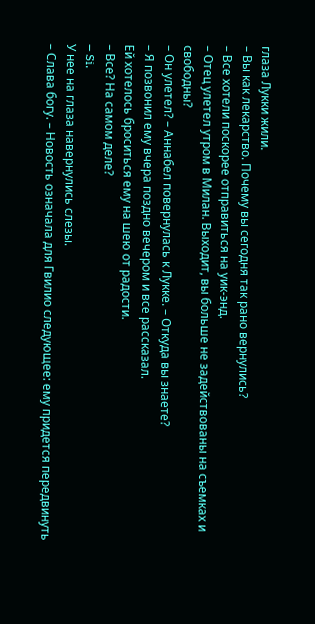глаза Лукки жили.
– Вы как лекарство. Почему вы сегодня так рано вернулись?
– Все хотели поскорее отправиться на уик-энд.
– Отец улетел утром в Милан. Выходит, вы больше не задействованы на съемках и свободны?
– Он улетел? – Аннабел повернулась к Лукке. – Откуда вы знаете?
– Я позвонил ему вчера поздно вечером и все рассказал.
Ей хотелось броситься ему на шею от радости.
– Все? На самом деле?
– Si.
У нее на глаза навернулись слезы.
– Слава богу. – Новость означала для Гвилио следующее: ему придется передвинуть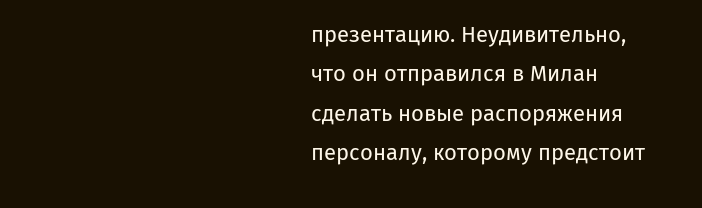презентацию. Неудивительно, что он отправился в Милан сделать новые распоряжения персоналу, которому предстоит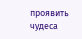проявить чудеса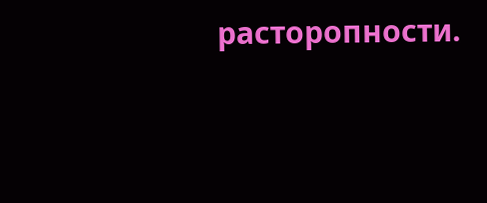расторопности.